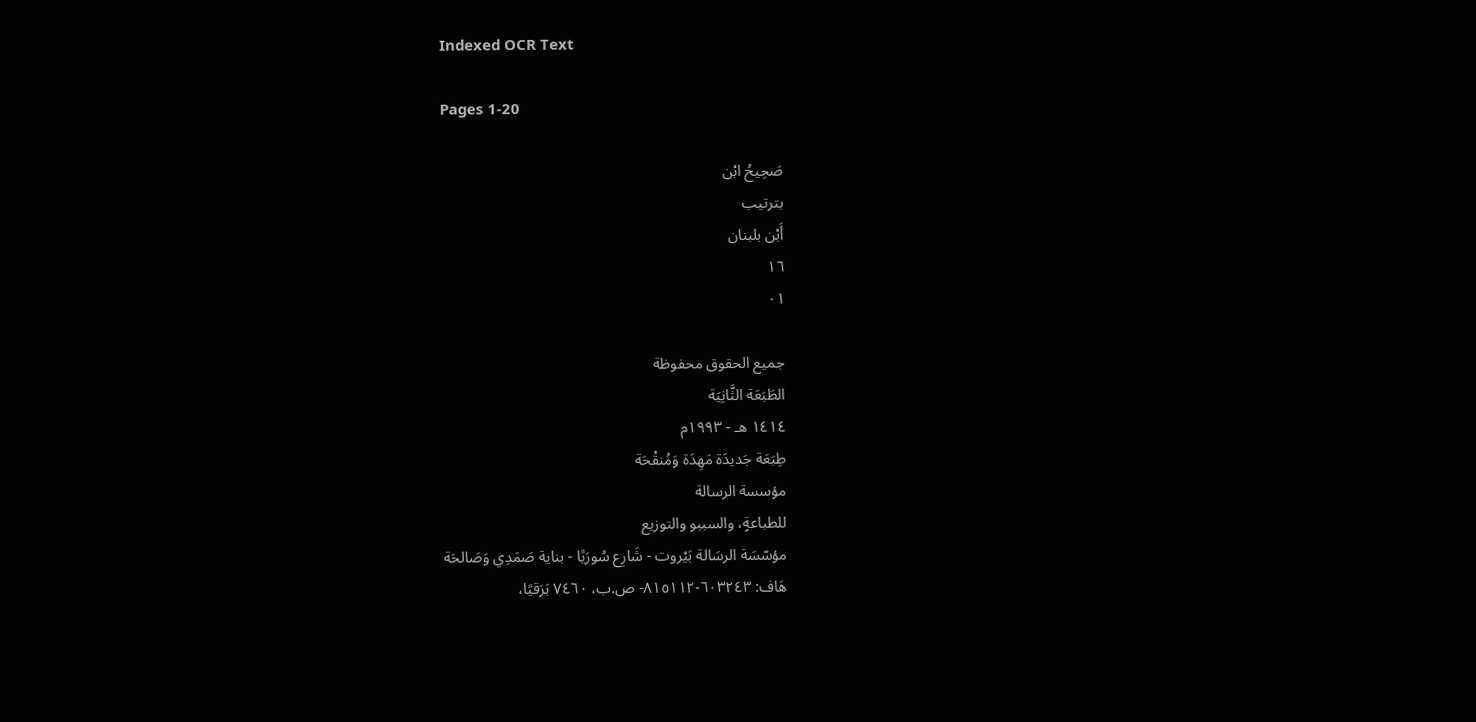Indexed OCR Text

Pages 1-20

صَحِيحُ ابْن
بترتيب
أَبْن بلبنان
١٦
٠١

جميع الحقوق محفوظة
الطَبَعَة الثَّانِيَة
١٤١٤ هـ - ١٩٩٣م
طِبَعَة جَديدَة مَهِدَة وَمُنقْحَة
مؤسسة الرسالة
للطباعةٍ، والسببو والتوزيع
مؤسّسَة الرسَالة بَيْروت - شَارِع سُورَيًا - بناية صَمَدِي وَصَالحَة
هَاف: ٦٠٣٢٤٣-٨١٥١١٢- ص.ب، ٧٤٦٠ بَرَقيًا،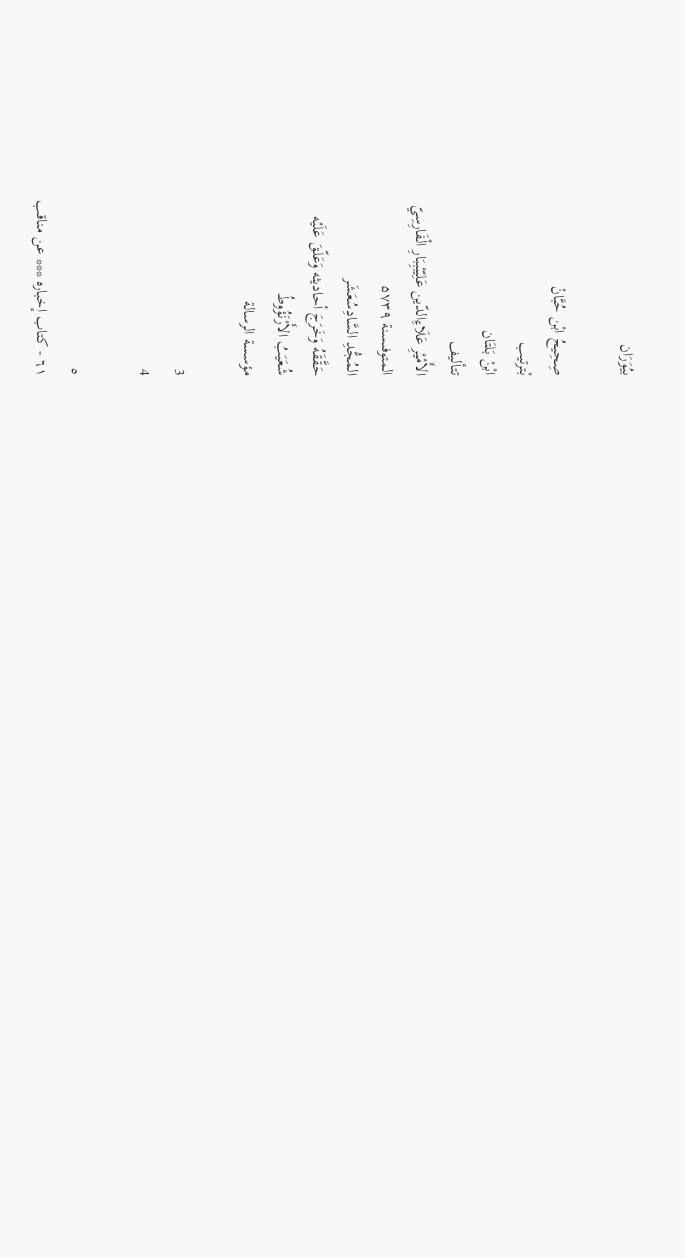بيُوَرَان

صِحِيحُ ابْن حُبَّانْ
بْترتيب
ابْنْ بَلتَان
تتأليف
الأَمْيْرِ عَلَاءِالدّين عَلِيّبْبِبَارِ الْفَارِسِيّ
المتوفىسنة ۵٧٣٩
المُجُّدِ السَّادِسُعَشَر
حَقَّقَهُ وَخَرَجَ أحاديثه وَعَلّقَ عَلَيْه
شُعَيَبُ الأَرْنَؤُوطُ
مؤسسة الرسالة

3
4

٥
٦١ - كتاب إخباره *** عن مناقب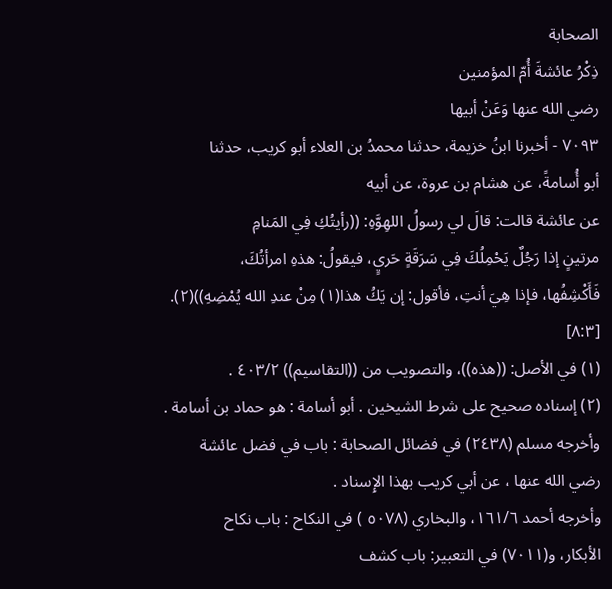الصحابة
ذِكْرُ عائشةَ أُمّ المؤمنين
رضي الله عنها وَعَنْ أبيها
٧٠٩٣ - أخبرنا ابنُ خزيمة، حدثنا محمدُ بن العلاء أبو كريب، حدثنا
أبو أُسامةً، عن هشام بن عروة، عن أبيه
عن عائشة قالت: قالَ لي رسولُ اللهِوَّهِ: ((رأيتُكِ فِي المَنامِ
مرتينٍ إذا رَجُلٌ يَحْمِلُكَ فِي سَرَقَةٍ حَريٍ، فيقولُ: هذهِ امرأتُكَ،
فَأَكْشِفُها، فإذا هِيَ أنتِ، فأقول: إن يَكُ هذا(١) مِنْ عندِ الله يُمْضِهِ))(٢).
[٨:٣]
(١) في الأصل: ((هذه))، والتصويب من ((التقاسيم)) ٤٠٣/٢ .
(٢) إسناده صحيح على شرط الشيخين . أبو أسامة : هو حماد بن أسامة .
وأخرجه مسلم (٢٤٣٨) في فضائل الصحابة : باب في فضل عائشة
رضي الله عنها ، عن أبي كريب بهذا الإِسناد .
وأخرجه أحمد ١٦١/٦، والبخاري (٥٠٧٨ ) في النكاح : باب نكاح
الأبكار، و(٧٠١١) في التعبير: باب كشف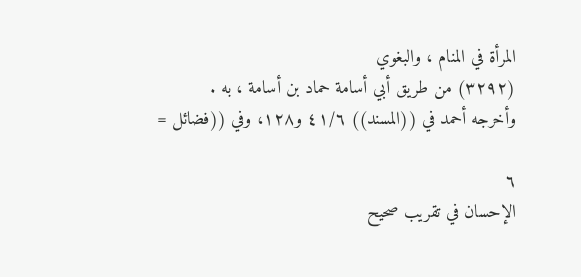المرأة في المنام ، والبغوي
(٣٢٩٢) من طريق أبي أسامة حماد بن أسامة ، به .
وأخرجه أحمد في ((المسند)) ٤١/٦ و١٢٨، وفي ((فضائل =

٦
الإحسان في تقريب صحيح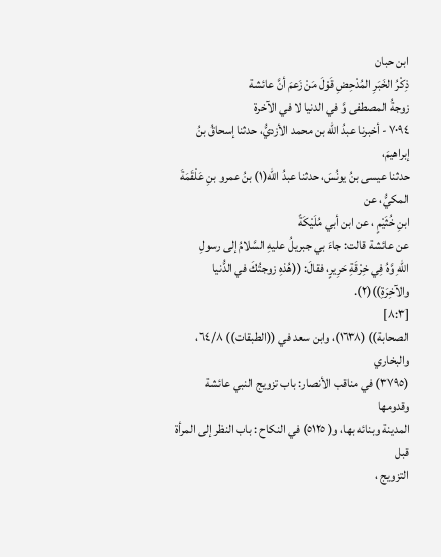ابن حبان
ذِكْرُ الخَبَرِ المُدْحِضِ قَوْلَ مَنْ زَعمَ أنَّ عائشة
زوجةُ المصطفى وَّ في الدنيا لا في الآخرة
٧٠٩٤ - أخبرنا عبدُ الله بن محمد الأزديُّ، حدثنا إسحاقُ بنُ إبراهيمَ،
حدثنا عيسى بنُ يونُسَ، حدثنا عبدُ الله(١) بنُ عمرو بنِ عَلْقَمَةَ المكيُّ، عن
ابنِ خُثَيْمٍ ، عن ابن أبي مُلَيْكَةً
عن عائشة قالت: جاءَ بي جبريلُ عليهِ السَّلامُ إلى رسولِ
اللهِ وَّهُ فِي خِرْقَةِ حَرِيرٍ، فقالَ: ((هُذهِ زوجتُكَ في الدُّنيا والآخِرَةِ))(٢).
[٨:٣]
الصحابة)) (١٦٣٨)، وابن سعد في ((الطبقات)) ٦٤/٨، والبخاري
(٣٧٩٥) في مناقب الأنصار: باب تزويج النبي عائشة وقدومها
المدينة وبنائه بها، و( ٥١٢٥) في النكاح : باب النظر إلى المرأة قبل
التزويج ،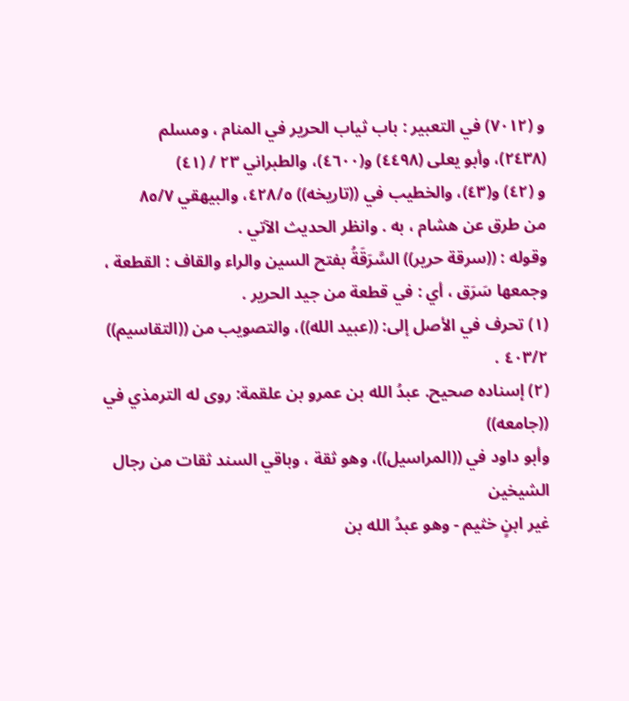و (٧٠١٢) في التعبير : باب ثياب الحرير في المنام ، ومسلم
(٢٤٣٨)، وأبو يعلى (٤٤٩٨) و(٤٦٠٠)، والطبراني ٢٣ / (٤١)
و (٤٢) و(٤٣)، والخطيب في ((تاريخه)) ٤٢٨/٥، والبيهقي ٨٥/٧
من طرق عن هشام ، به . وانظر الحديث الآتي .
وقوله : ((سرقة حرير)) السَّرَقَةُ بفتح السين والراء والقاف : القطعة ،
وجمعها سَرَق ، أي : في قطعة من جيد الحرير .
(١) تحرف في الأصل إلى: ((عبيد الله))، والتصويب من ((التقاسيم))
٤٠٣/٢ .
(٢) إسناده صحيح. عبدُ الله بن عمرو بن علقمة: روى له الترمذي في ((جامعه))
وأبو داود في ((المراسيل))، وهو ثقة ، وباقي السند ثقات من رجال الشيخين
غير ابنٍ خثيم - وهو عبدُ الله بن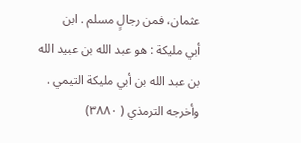عثمان، فمن رجالٍ مسلم . ابن
أبي مليكة : هو عبد الله بن عبيد الله بن عبد الله بن أبي مليكة التيمي .
وأخرجه الترمذي ( ٣٨٨٠)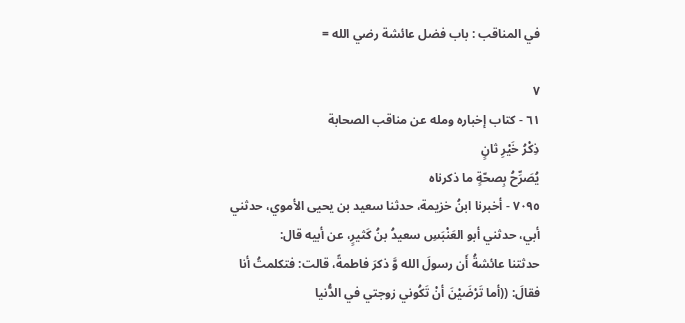في المناقب : باب فضل عائشة رضي الله =

٧
٦١ - كتاب إخباره ومله عن مناقب الصحابة
ذِكْرُ خَیْرِ ثانٍ
يُصَرِّحُ بِصحّةٍ ما ذكرناه
٧٠٩٥ - أخبرنا ابنُ خزيمة، حدثنا سعيد بن يحيى الأموي، حدثني
أبي، حدثني أبو العَنْبَسِ سعيدُ بنُ كَثيرٍ، عن أبيه قال:
حدثتنا عائشةُ أَن رسولَ الله وَّ ذكرَ فاطمةً، قالت: فتكلمتُ أنا
فقالَ: ((أما تَرْضَيْنَ أنْ تَكُوني زوجتي في الدُّنيا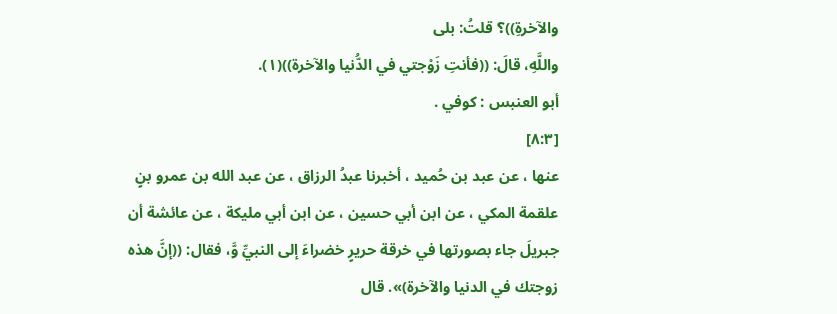والآخرةِ))؟ قلتُ: بلى
واللَّهِ، قالَ: ((فأنتِ زَوْجتي في الدُّنيا والآخرة))(١).
أبو العنبس : كوفي .
[٨:٣]
عنها ، عن عبد بن حُميد ، أخبرنا عبدُ الرزاق ، عن عبد الله بن عمرو بنٍ
علقمة المكي ، عن ابن أبي حسين ، عن ابن أبي مليكة ، عن عائشة أن
جبريلَ جاء بصورتها في خرقة حريرٍ خضراءَ إلى النبيِّ وَّ، فقال: ((إنَّ هذه
زوجتك في الدنيا والآخرة)». قال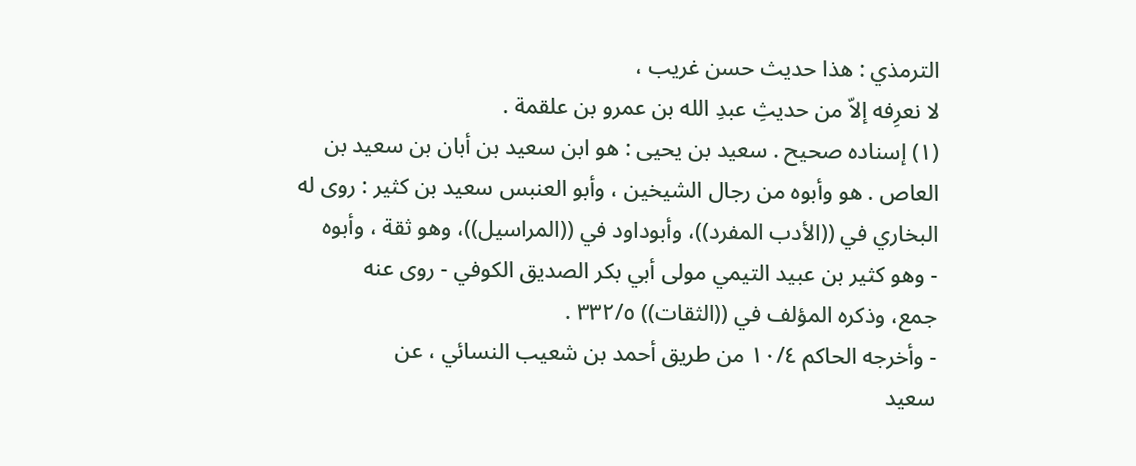الترمذي : هذا حديث حسن غريب ،
لا نعرِفه إلاّ من حديثِ عبدِ الله بن عمرو بن علقمة .
(١) إسناده صحيح . سعيد بن يحيى : هو ابن سعيد بن أبان بن سعيد بن
العاص . هو وأبوه من رجال الشيخين ، وأبو العنبس سعيد بن كثير : روى له
البخاري في ((الأدب المفرد))، وأبوداود في ((المراسيل))، وهو ثقة ، وأبوه
- وهو كثير بن عبيد التيمي مولى أبي بكر الصديق الكوفي - روى عنه
جمع، وذكره المؤلف في ((الثقات)) ٣٣٢/٥ .
- وأخرجه الحاكم ١٠/٤ من طريق أحمد بن شعيب النسائي ، عن
سعيد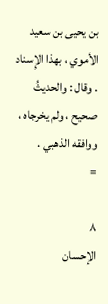بن يحيى بن سعيد الأموي ، بهذا الإِسناد . وقال : والحديثُ
صحيح ، ولم يخرجاه ، ووافقه الذهبي .
=

٨
الإحسان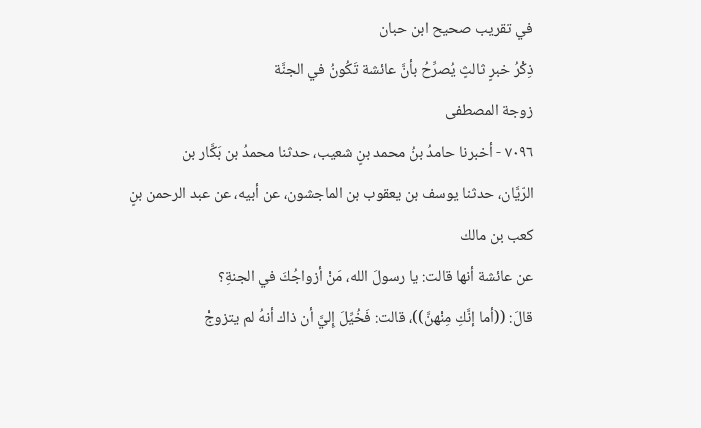في تقريب صحيح ابن حبان
ذِكْرُ خبرٍ ثالثٍ يُصرِّحُ بأنَّ عائشة تَكُونُ في الجنَّة
زوجة المصطفى
٧٠٩٦ - أخبرنا حامدُ بنُ محمد بنٍ شعيب، حدثنا محمدُ بن بَكَّار بن
الرّيَّان، حدثنا يوسف بن يعقوب بن الماجشون، عن أبيه، عن عبد الرحمن بنٍ
کعب بن مالك
عن عائشة أنها قالت: يا رسولَ الله، مَنْ أزواجُكَ في الجنةِ؟
قالَ: ((أما إنَّكِ مِنْهنَّ))، قالت: فَخُيِّلَ إِليَّ أن ذاك أنهُ لم يتزوجْ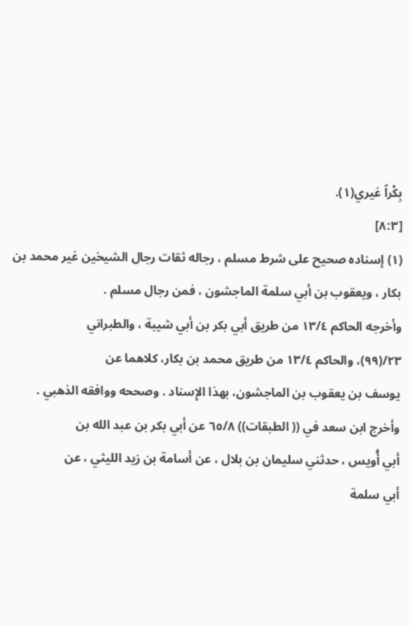بِكْراً غيري(١).
[٨:٣]
(١) إسناده صحيح على شرط مسلم ، رجاله ثقات رجال الشيخين غير محمد بن
بكار ، ويعقوب بن أبي سلمة الماجشون ، فمن رجال مسلم .
وأخرجه الحاكم ١٣/٤ من طريق أبي بكر بن أبي شيبة ، والطبراني
٢٣/(٩٩)، والحاكم ١٣/٤ من طريق محمد بن بكار، كلاهما عن
يوسف بن يعقوب بن الماجشون، بهذا الإِسناد . وصححه ووافقه الذهبي .
وأخرج ابن سعد في (( الطبقات)) ٦٥/٨ عن أبي بكر بن عبد الله بن
أبي أُويس ، حدثني سليمان بن بلال ، عن أسامة بن زيد الليثي ، عن
أبي سلمة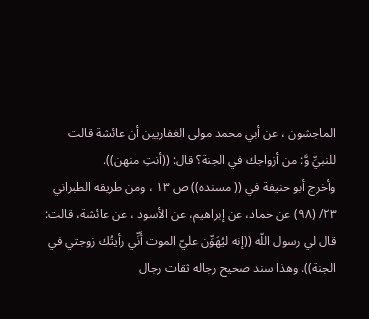الماجشون ، عن أبي محمد مولى الغفاريين أن عائشة قالت
للنبيِّ وَّ: من أزواجك في الجنة؟ قال: ((أنتِ منهن)).
وأخرج أبو حنيفة في (( مسنده)) ص ١٣ ، ومن طريقه الطبراني
٢٣/ (٩٨) عن حماد، عن إبراهيم، عن الأسود ، عن عائشة، قالت:
قال لي رسول اللّه ((إنه ليُهَوِّن عليّ الموت أَنِّي رأيتُك زوجتي في
الجنة)). وهذا سند صحيح رجاله ثقات رجال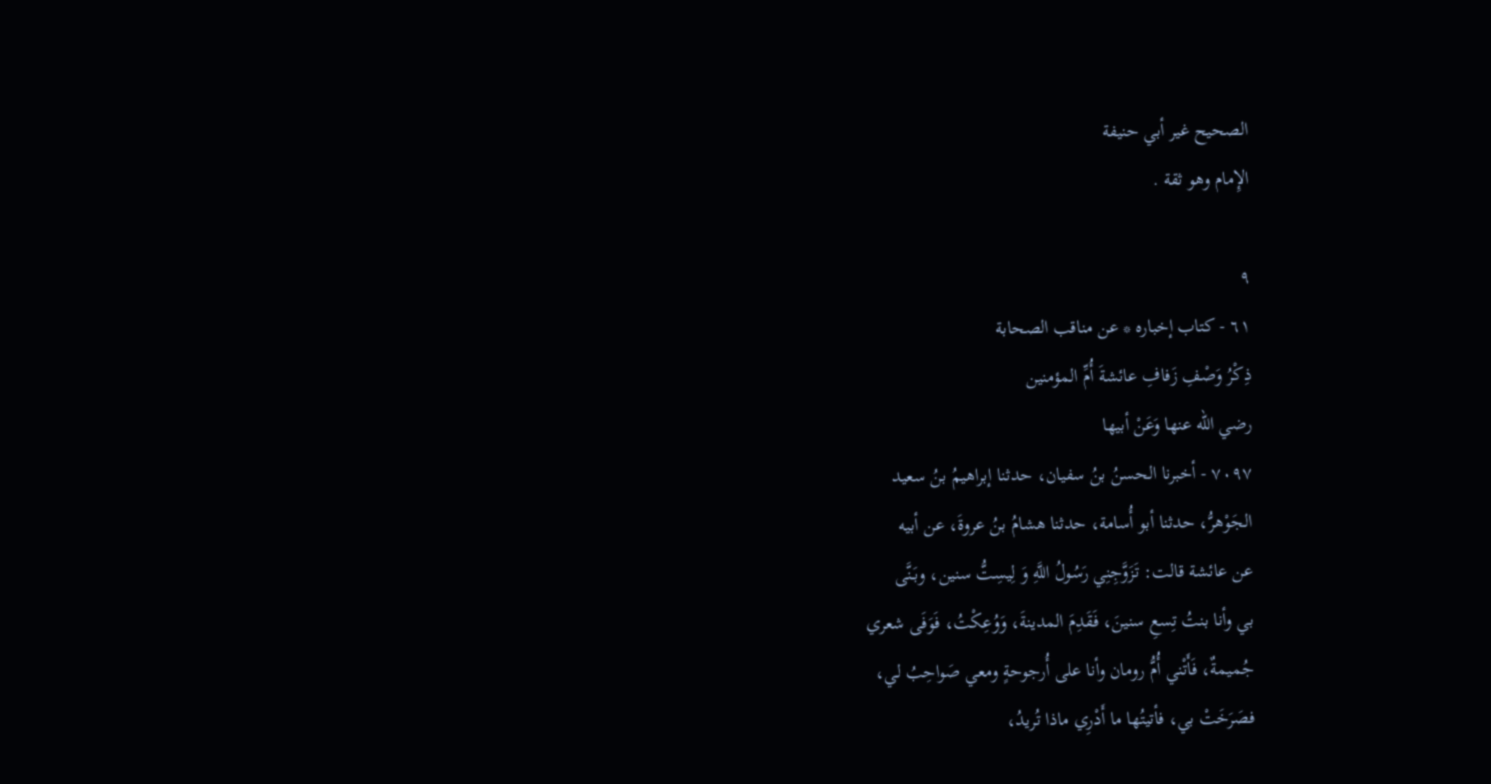الصحيح غير أبي حنيفة
الإِمام وهو ثقة .

٩
٦١ - كتاب إخباره * عن مناقب الصحابة
ذِكْرُ وَصْفِ زَفافِ عائشةَ أُمِّ المؤمنين
رضي الله عنها وَعَنْ أبيها
٧٠٩٧ - أخبرنا الحسنُ بنُ سفيان، حدثنا إبراهيمُ بنُ سعيد
الجَوْهرُّ، حدثنا أبو أُسامة، حدثنا هشامُ بنُ عروةَ، عن أبيه
عن عائشة قالت: تَزَوَّجِنِي رَسُولُ اللَّهِ وَ لِيسِتُّ سنين، وبَنَّى
بي وأنا بنتُ تِسعِ سنينَ، فَقَدِمَ المدينةَ، وَوُعِكْتُ، فَوَفَى شعري
جُميمةٌ، فَأَتْني أُمُّ رومان وأنا على أُرجوحةٍ ومعي صَواحِبُ لي،
فصَرَخَتْ بي، فأتيتُها ما أَدْرِي ماذا تُريدُ،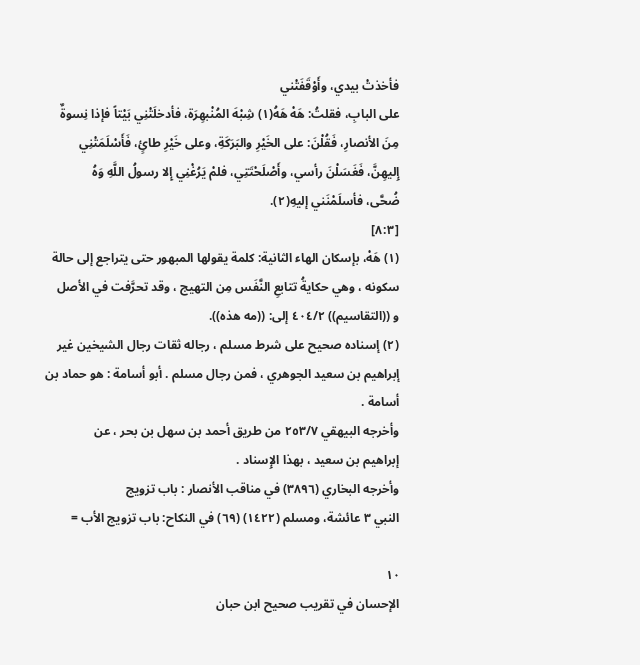فأخذتْ بيدي، وأَوْقَفَتْني
على البابِ، فقلتُ: هَهْ هَهُ(١) شِبْهَ المُنْبهِرَة، فأدخلَتْنِي بَيْتاً فإذا نِسوةٌ
مِنَ الأنصارِ، فَقُلْنَ: على الخَيْرِ والبَرَكَةِ، وعلى خَيْرِ طائٍ، فَأَسْلَمَتْنِي
إِليهِنَّ، فَغَسَلْنَ رأسي، وأَصْلَحْتَتِي، فلمْ يَرُغْنِي إِلا رسولُ اللَّهِ وَهُ
ضُحَّى، فأسلَمْنَني إليهِ(٢).
[٨:٣]
(١) هَهْ، بإسكان الهاء الثانية: كلمة يقولها المبهور حتى يتراجع إلى حالة
سكونه ، وهي حكايةُ تتابعِ النَّفَس مِن التهيج ، وقد تحرَّفت في الأصل
و ((التقاسيم)) ٤٠٤/٢ إلى: ((مه هذه)).
(٢) إسناده صحيح على شرط مسلم ، رجاله ثقات رجال الشيخين غير
إبراهيم بن سعيد الجوهري ، فمن رجال مسلم . أبو أسامة : هو حماد بن
أسامة .
وأخرجه البيهقي ٢٥٣/٧ من طريق أحمد بن سهل بن بحر ، عن
إبراهيم بن سعيد ، بهذا الإِسناد .
وأخرجه البخاري (٣٨٩٦) في مناقب الأنصار : باب تزويج
النبي ٣ عائشة، ومسلم (١٤٢٢) (٦٩) في النكاح: باب تزويج الأب =

١٠
الإحسان في تقريب صحيح ابن حبان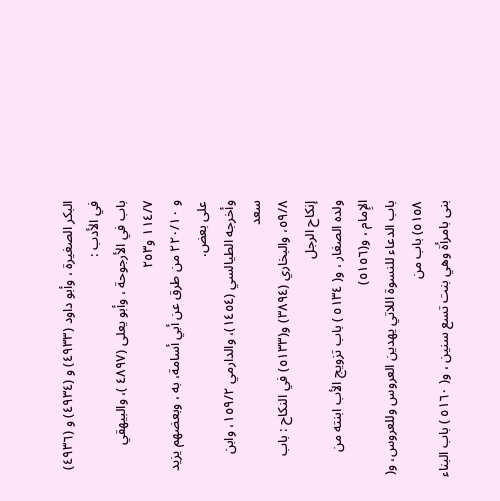البكر الصغيرة ، وأبو داود (٤٩٣٣) و (٤٩٣٤) و (٤٩٣٦) في الأدب :
باب في الأرجوحة ، وأبو يعلى (٤٨٩٧ )، والبيهقي ١١٤/٧ و٢٥٣
و ٢٢٠/١٠ من طرق عن أبي أسامة، به ، وبعضهم يزيد على بعض.
وأخرجه الطيالسي (١٤٥٤)، والدارمي ١٥٩/٢، وابن سعد
٥٩/٨، والبخاري (٣٨٩٤) و(٥١٣٣) في النكاح : باب إنكاح الرجل
ولده الصغار ، و( ٥١٣٤ ) باب تزويج الأب ابنته من الإِمام ، و(٥١٥٦)
باب الدعاء للنسوة اللاتي يهدين العروس وللعروس، و( ٥١٥٨) باب من
بنى بامرأة وهي بنت تسع سنين ، و( ٥١٦٠ ) باب البناء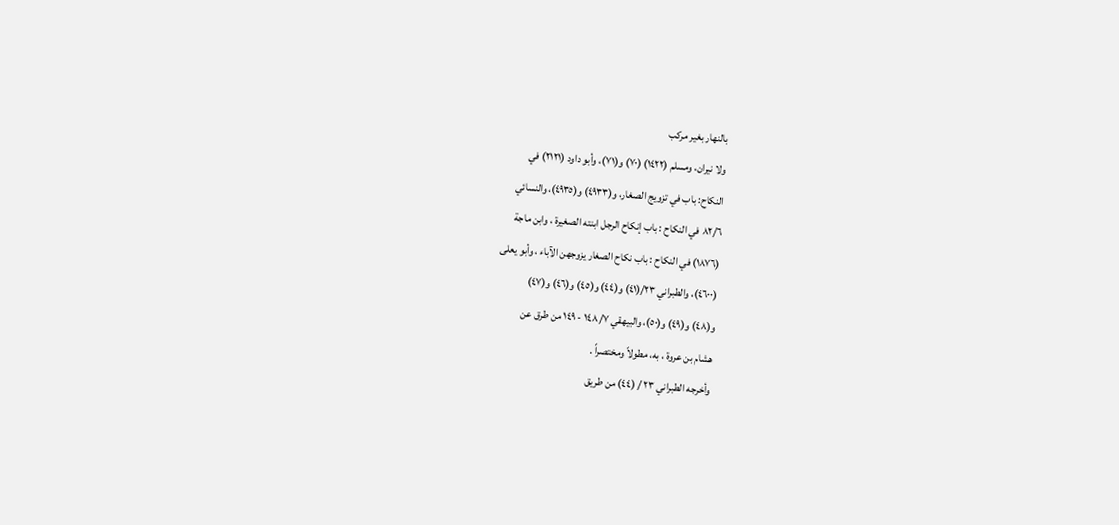بالنهار بغير مركب
ولا نيران، ومسلم (١٤٢٢) (٧٠) و(٧١)، وأبو داود (٢١٢١) في
النكاح: باب في تزويج الصغار، و(٤٩٣٣) و(٤٩٣٥)، والنسائي
٨٢/٦ في النكاح : باب إنكاح الرجل ابنته الصغيرة ، وابن ماجة
(١٨٧٦) في النكاح : باب نكاح الصغار يزوجهن الآباء ، وأبو يعلى
(٤٦٠٠)، والطبراني ٢٣/(٤١) و(٤٤) و(٤٥) و(٤٦) و(٤٧)
و(٤٨) و(٤٩) و(٥٠)، والبيهقي ١٤٨/٧ - ١٤٩ من طرق عن
هشام بن عروة ، به، مطولاً ومختصراً .
وأخرجه الطبراني ٢٣ / (٤٤) من طريق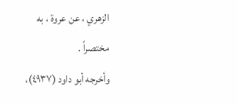الزهري ، عن عروة ، به
مختصراً .
وأخرجه أبو داود (٤٩٣٧)،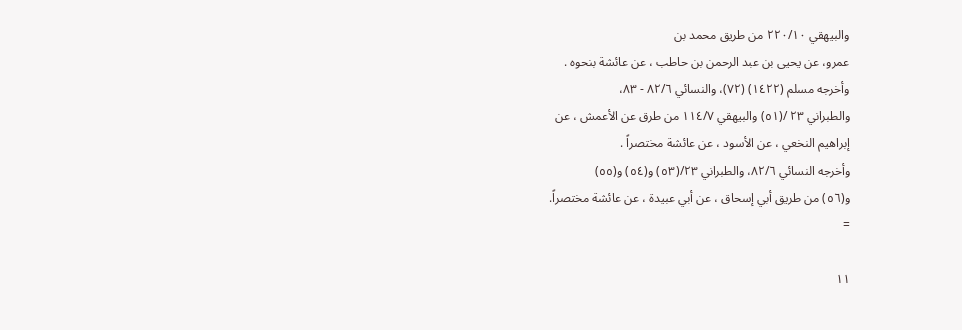والبيهقي ٢٢٠/١٠ من طريق محمد بن
عمرو، عن يحيى بن عبد الرحمن بن حاطب ، عن عائشة بنحوه .
وأخرجه مسلم (١٤٢٢) (٧٢)، والنسائي ٨٢/٦ - ٨٣،
والطبراني ٢٣ /(٥١) والبيهقي ١١٤/٧ من طرق عن الأعمش ، عن
إبراهيم النخعي ، عن الأسود ، عن عائشة مختصراً .
وأخرجه النسائي ٨٢/٦، والطبراني ٢٣/(٥٣) و(٥٤) و(٥٥)
و(٥٦) من طريق أبي إسحاق ، عن أبي عبيدة ، عن عائشة مختصراً.
=

١١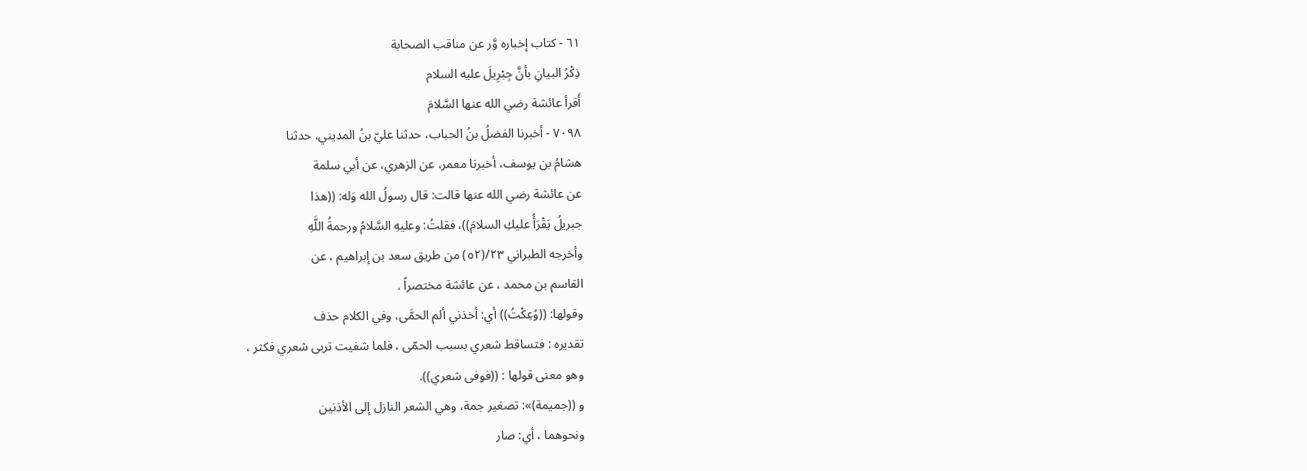٦١ - كتاب إخباره وَّر عن مناقب الصحابة
ذِكْرُ البيانِ بأنَّ جِبْرِيلَ عليه السلام
أَقرأ عائشة رضي الله عنها السَّلامَ
٧٠٩٨ - أخبرنا الفضلُ بنُ الحباب، حدثنا عليّ بنُ المديني، حدثنا
هشامُ بن يوسف، أخبرنا معمر، عن الزهري، عن أبي سلمة
عن عائشة رضي الله عنها قالت: قال رسولُ الله وَله: ((هذا
جبريلُ يَقْرَأُ عليكِ السلامَ))، فقلتُ: وعليهِ السَّلامُ ورحمةُ اللَّهِ
وأخرجه الطبراني ٢٣/(٥٢) من طريق سعد بن إبراهيم ، عن
القاسم بن محمد ، عن عائشة مختصراً .
وقولها: ((وُعِكْتُ)) أي: أخذني ألم الحمَّى، وفي الكلام حذف
تقديره : فتساقط شعري بسبب الحمّى ، فلما شفيت تربى شعري فكثر ،
وهو معنى قولها : ((فوفى شعري)).
و ((جميمة)»: تصغير جمة، وهي الشعر النازل إلى الأذنين
ونحوهما ، أي: صار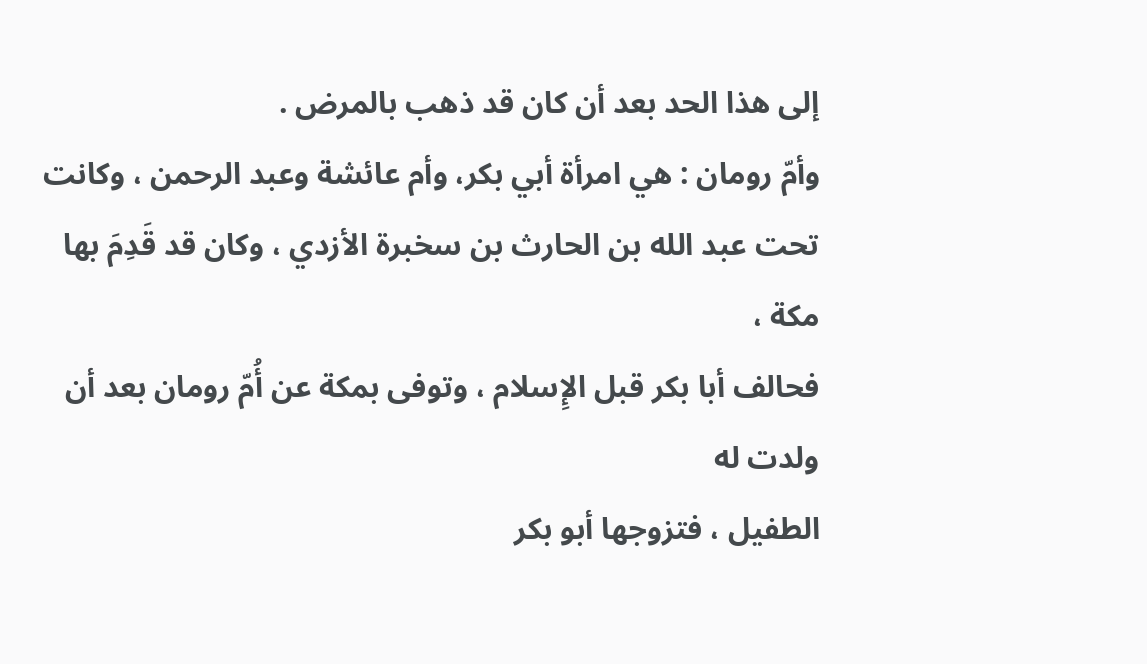إلى هذا الحد بعد أن كان قد ذهب بالمرض .
وأمّ رومان : هي امرأة أبي بكر، وأم عائشة وعبد الرحمن ، وكانت
تحت عبد الله بن الحارث بن سخبرة الأزدي ، وكان قد قَدِمَ بها مكة ،
فحالف أبا بكر قبل الإِسلام ، وتوفى بمكة عن أُمّ رومان بعد أن ولدت له
الطفيل ، فتزوجها أبو بكر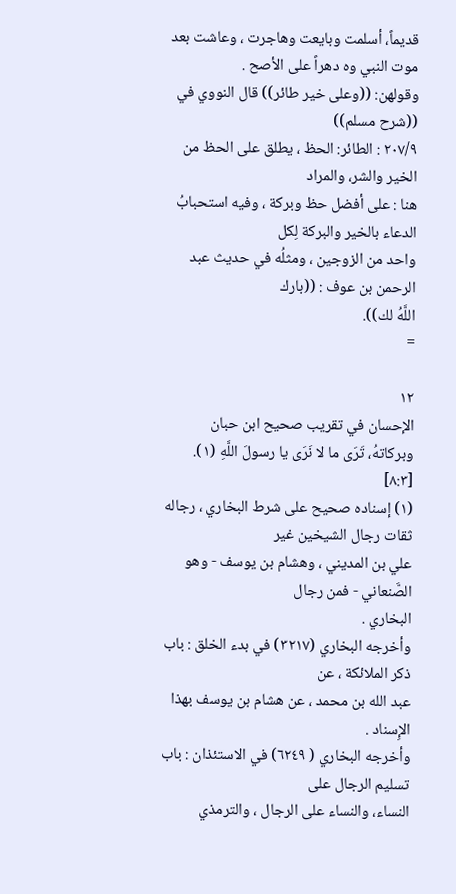قديماً، أسلمت وبايعت وهاجرت ، وعاشت بعد
موت النبي وه دهراً على الأصح .
وقولهن: ((وعلى خير طائر)) قال النووي في ((شرح مسلم))
٢٠٧/٩ : الطائر: الحظ ، يطلق على الحظ من الخير والشر، والمراد
هنا : على أفضل حظ وبركة ، وفيه استحبابُ الدعاء بالخير والبركة لِكل
واحد من الزوجين ، ومثلُه في حديث عبد الرحمن بن عوف : ((بارك
اللَّهُ لك)).
=

١٢
الإحسان في تقريب صحيح ابن حبان
وبركاتهُ، تَرَى ما لا نَرَى يا رسولَ اللَّهِ (١).
[٨:٣]
(١) إسناده صحيح على شرط البخاري ، رجاله ثقات رجال الشيخين غير
علي بن المديني ، وهشام بن يوسف - وهو الصَّنعاني - فمن رجال
البخاري .
وأخرجه البخاري (٣٢١٧) في بدء الخلق : باب ذكر الملائكة ، عن
عبد الله بن محمد ، عن هشام بن يوسف بهذا الإِسناد .
وأخرجه البخاري ( ٦٢٤٩) في الاستئذان : باب تسليم الرجال على
النساء، والنساء على الرجال ، والترمذي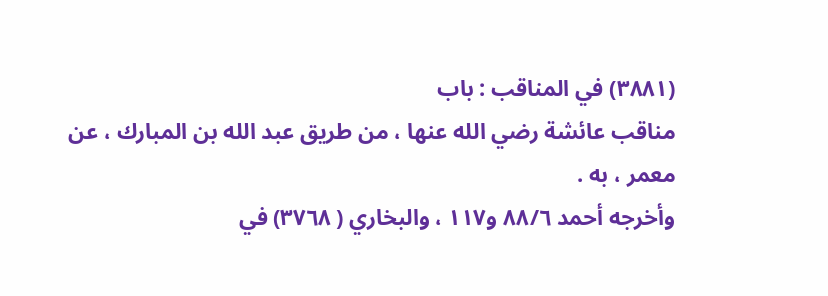(٣٨٨١) في المناقب : باب
مناقب عائشة رضي الله عنها ، من طريق عبد الله بن المبارك ، عن
معمر ، به .
وأخرجه أحمد ٨٨/٦ و١١٧ ، والبخاري ( ٣٧٦٨) في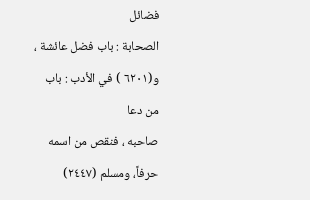فضائل
الصحابة : باب فضل عائشة ، و(٦٢٠١ ) في الأدب : باب من دعا
صاحبه ، فنقص من اسمه حرفاً، ومسلم (٢٤٤٧)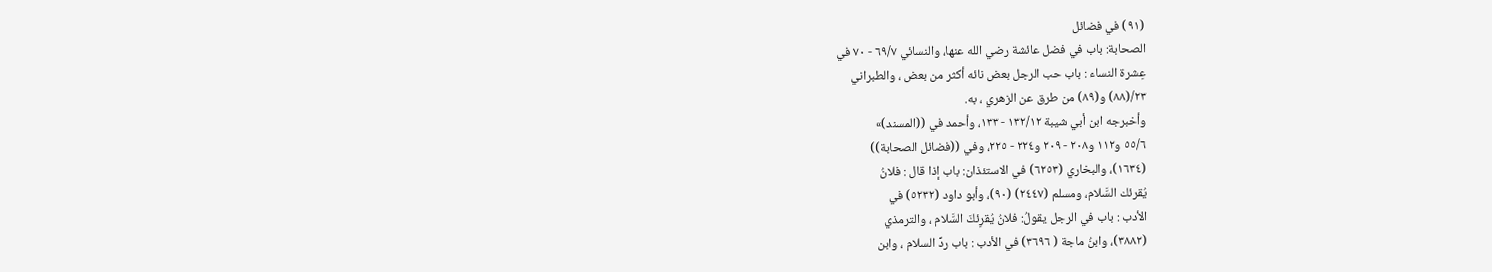(٩١) في فضائل
الصحابة: باب في فضل عائشة رضي الله عنها، والنسائي ٦٩/٧ - ٧٠ في
عِشرة النساء : باب حب الرجل بعض نائه أكثر من بعض ، والطبراني
٢٣/(٨٨) و(٨٩) من طرق عن الزهري ، به.
وأخبرجه ابن أبي شيبة ١٣٢/١٢ - ١٣٣، وأحمد في ((المسند)»
٥٥/٦ و١١٢ و٢٠٨ - ٢٠٩ و٢٢٤ - ٢٢٥، وفي ((فضائل الصحابة))
(١٦٣٤)، والبخاري (٦٢٥٣) في الاستئذان: باب إذا قال : فلانُ
يُقرئك السَّلام، ومسلم (٢٤٤٧) (٩٠)، وأبو داود (٥٢٣٢) في
الأدب : باب في الرجل يقولُ: فلانُ يُقرِئكَ السَّلام ، والترمذي
(٣٨٨٢)، وابنُ ماجة ( ٣٦٩٦) في الأدب : باب ردِّ السلام ، وابن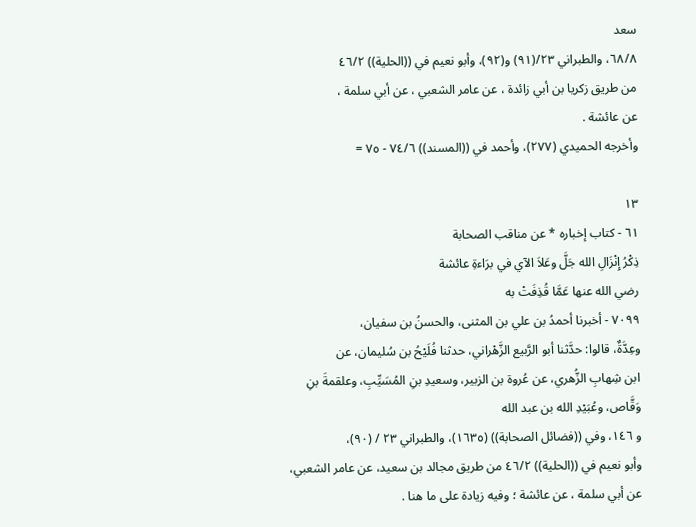سعد
٦٨/٨، والطبراني ٢٣/(٩١) و(٩٢)، وأبو نعيم في ((الحلية)) ٤٦/٢
من طريق زكريا بن أبي زائدة ، عن عامر الشعبي ، عن أبي سلمة ،
عن عائشة .
وأخرجه الحميدي (٢٧٧)، وأحمد في ((المسند)) ٧٤/٦ - ٧٥ =

١٣
٦١ - كتاب إخباره * عن مناقب الصحابة
ذِكْرُ إِنْزَالِ الله جَلَّ وعَلاَ الآي في برَاءةِ عائشة
رضي الله عنها عَمَّا قُذِفَتْ به
٧٠٩٩ - أخبرنا أحمدُ بن علي بن المثنى، والحسنُ بن سفيان،
وعِدَّةٌ، قالوا: حدَّثنا أبو الرَّبيع الزَّهْراني، حدثنا فُلَيْحُ بن سُليمان، عن
ابن شِهابِ الزُّهري، عن عُروة بن الزبير، وسعيدِ بنِ المُسَيِّبِ، وعلقمةَ بنِ
وَقَّاص، وعُبَيْدِ الله بن عبد الله
و ١٤٦، وفي ((فضائل الصحابة)) (١٦٣٥)، والطبراني ٢٣ / (٩٠)،
وأبو نعيم في ((الحلية)) ٤٦/٢ من طريق مجالد بن سعيد، عن عامر الشعبي،
عن أبي سلمة ، عن عائشة ؛ وفيه زيادة على ما هنا .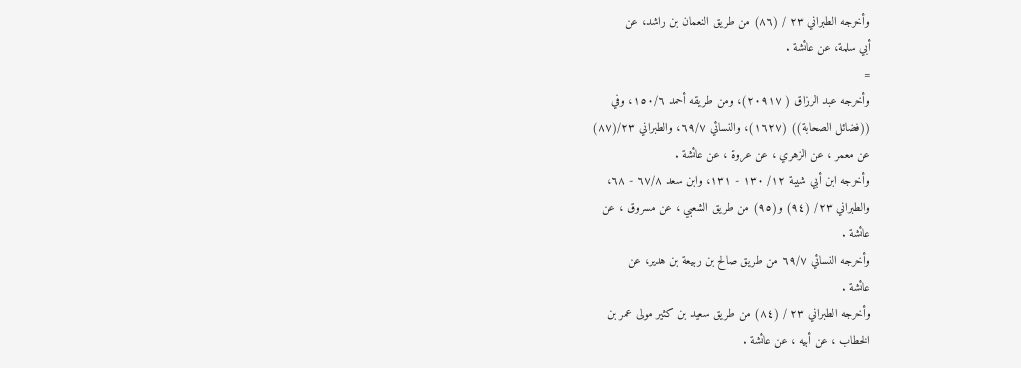وأخرجه الطبراني ٢٣ / (٨٦) من طريق النعمان بن راشد، عن
أبي سلمة، عن عائشة .
=
وأخرجه عبد الرزاق ( ٢٠٩١٧)، ومن طريقه أحمد ١٥٠/٦، وفي
((فضائل الصحابة)) (١٦٢٧)، والنسائي ٦٩/٧، والطبراني ٢٣/(٨٧)
عن معمر ، عن الزهري ، عن عروة ، عن عائشة .
وأخرجه ابن أبي شيبة ١٢/ ١٣٠ - ١٣١، وابن سعد ٦٧/٨ - ٦٨،
والطبراني ٢٣/ (٩٤) و(٩٥) من طريق الشعبي ، عن مسروق ، عن
عائشة .
وأخرجه النسائي ٦٩/٧ من طريق صالح بن ربيعة بن هدير، عن
عائشة .
وأخرجه الطبراني ٢٣ / (٨٤) من طريق سعيد بن كثير مولى عمر بن
الخطاب ، عن أبيه ، عن عائشة .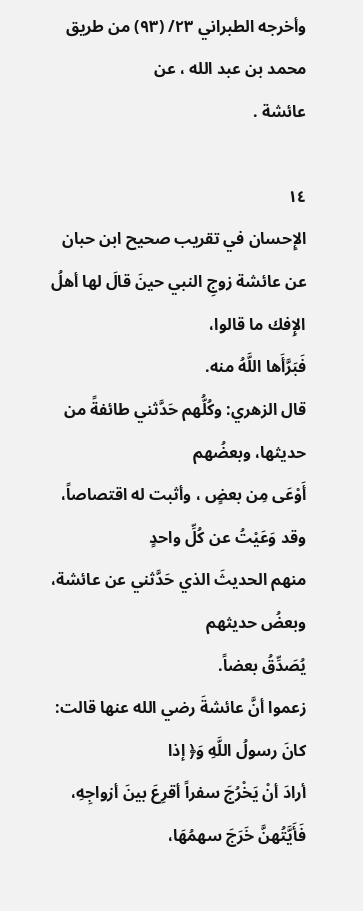وأخرجه الطبراني ٢٣/ (٩٣) من طريق محمد بن عبد الله ، عن
عائشة .

١٤
الإِحسان في تقريب صحيح ابن حبان
عن عائشة زوجِ النبي حينَ قالَ لها أهلُ الإِفك ما قالوا،
فَبَرَّأَها اللَّهُ منه.
قال الزهري: وكُلُّهم حَدَّثني طائفةً من حديثها، وبعضُهم
أَوْعَى مِن بعضٍ ، وأثبت له اقتصاصاً، وقد وَعَيْتُ عن كُلِّ واحدٍ
منهم الحديثَ الذي حَدَّثني عن عائشة، وبعضُ حديثهم
يُصَدِّقُ بعضاً.
زعموا أنَّ عائشةَ رضي الله عنها قالت: كانَ رسولُ اللَّهِ وَ﴿ إذا
أرادَ أنْ يَخْرُجَ سفراً أقرِعَ بينَ أزواجِهِ، فَأَيَّتُهنَّ خَرَجَ سهمُهَا،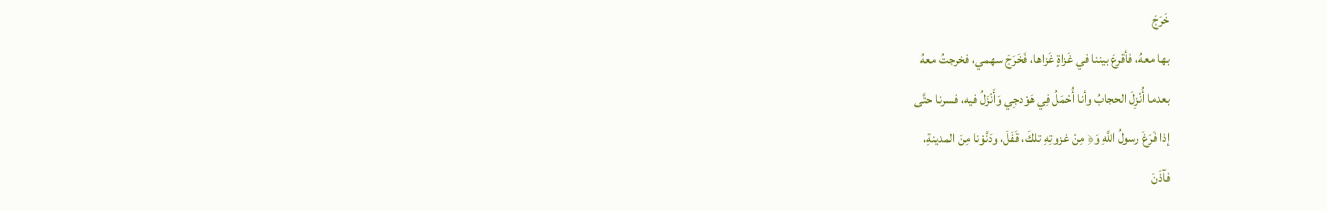خَرَجَ
بها معهُ، فأقرعَ بيننا في غَزاةٍ غَزاها، فَخَرَجَ سهمي، فخرجتُ معهُ
بعدما أُنْزِلَ الحجابُ وأنا أُحْمَلُ فِي هَوْدجِي وَأَنْزَلُ فيه، فسرنا حتَّى
إذا فَرَغَ رسولُ اللَّهِ وَ﴿ مِنْ غزوتِهِ تلكَ، قَفَلَ، ودَنَّوْنا مِنَ المدينةِ،
فآذَنَ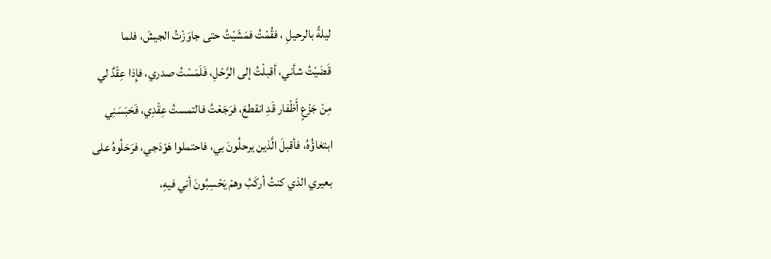ليلةً بالرحيلِ ، فقُمْتُ فمَشَيْتُ حتى جاوَزْتُ الجيشَ، فلما
قَضَيْتُ شأني، أقبلْتُ إلى الرَّحْلِ، فَلَمَسْتُ صدري، فإِذا عِقْدٌ لي
مِنْ جَزْعٍ أَظْفار قَدِ انقطعَ، فرَجَعْتُ فالتمستُ عِقْدِي، فَحَبَسَنِي
ابتغاؤُهُ، فأقبلَ الَّذين يرحلُونَ بي، فاحتملوا هَوْدَجي، فرَحَلُوهُ على
بعيري الذي كنتُ أركَبُ وهمْ يَحْسِبُونَ أني فيهِ،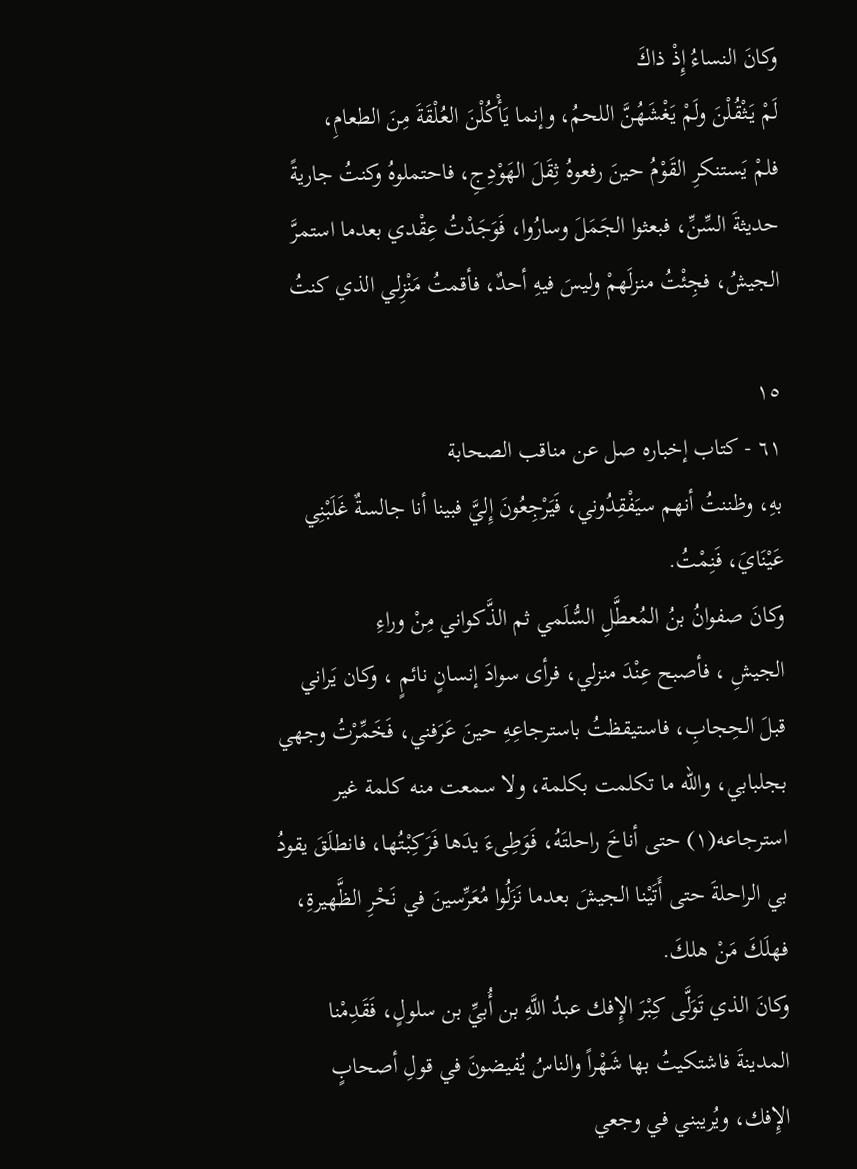وكانَ النساءُ إِذْ ذاكَ
لَمْ يَثْقُلْنَ ولَمْ يَغْشَهُنَّ اللحمُ، وإنما يَأْكُلْنَ العُلْقَةَ مِنَ الطعامِ،
فلمْ يَستنكرِ القَوْمُ حينَ رفعوهُ ثِقَلَ الهَوْدِجِ، فاحتملوهُ وكنتُ جاريةً
حديثةَ السِّنِّ، فبعثوا الجَمَلَ وسارُوا، فَوَجَدْتُ عِقْدي بعدما استمرَّ
الجيشُ، فجِئْتُ منزلَهمْ وليسَ فيهِ أحدٌ، فأقمتُ مَنْزِلي الذي كنتُ

١٥
٦١ - كتاب إخباره صل عن مناقب الصحابة
بهِ، وظننتُ أنهم سيَفْقِدُوني، فَيَرْجِعُونَ إِليَّ فبينا أنا جالسةٌ غَلَبْنِي
عَيْنَايَ، فَنِمْتُ.
وكانَ صفوانُ بنُ المُعطَّلِ السُّلَمي ثم الذَّكواني مِنْ وراءِ
الجيشِ ، فأصبح عِنْدَ منزلي، فرأى سوادَ إنسانٍ نائمٍ ، وكان يَراني
قبلَ الحِجابِ، فاستيقظتُ باسترجاعِهِ حينَ عَرَفني، فَخَمِّرْتُ وجهي
بجلبابي، والله ما تكلمت بكلمة، ولا سمعت منه كلمة غير
استرجاعه(١) حتى أناخَ راحلتَهُ، فَوَطِىءَ يدَها فَرَكِبْتُها، فانطلَقَ يقودُ
بي الراحلةَ حتى أَتَيْنا الجيشَ بعدما نَزَلُوا مُعَرِّسينَ في نَحْرِ الظَّهيرةِ،
فهلَكَ مَنْ هلكَ.
وكانَ الذي تَوَلَّى كِبْرَ الإِفك عبدُ اللَّهِ بن أُبيِّ بن سلولٍ، فَقَدِمْنا
المدينةَ فاشتكيتُ بها شَهْراً والناسُ يُفيضونَ في قولِ أصحابٍ
الإِفك، ويُريبني في وجعي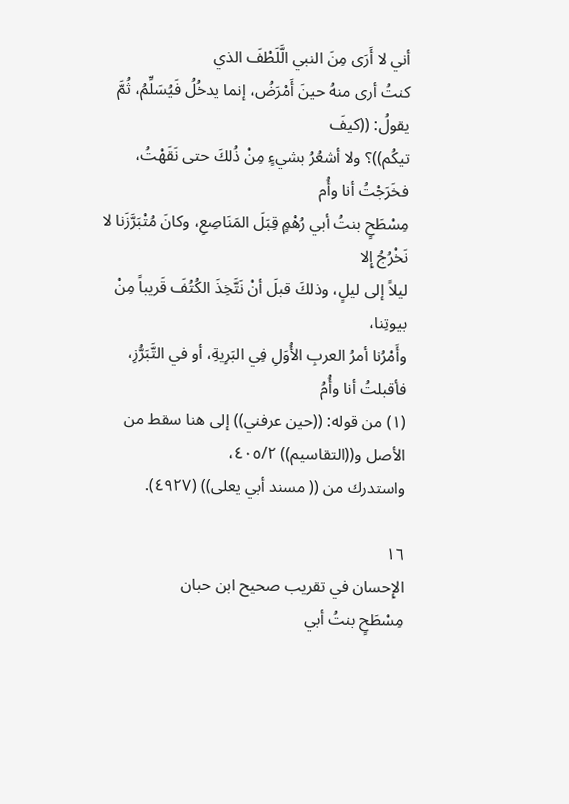أني لا أَرَى مِنَ النبي الَّلَطْفَ الذي
كنتُ أرى منهُ حينَ أَمْرَضُ، إنما يدخُلُ فَيُسَلِّمُ، ثُمَّ يقولُ: ((كيفَ
تيكُم))؟ ولا أشعُرُ بشيءٍ مِنْ ذُلكَ حتى نَقَهْتُ، فخَرَجْتُ أنا وأُم
مِسْطَحٍ بنتُ أبي رُهْمٍ قِبَلَ المَنَاصِعِ، وكانَ مُتْبَرَّزَنا لا نَخْرُجُ إِلا
ليلاً إلى ليلٍ، وذلكَ قبلَ أنْ نَتَّخِذَ الكُتُفَ قَريباً مِنْ بيوتِنا،
وأَمْرُنا أمرُ العربِ الأُوَلِ فِي البَرِيةِ، أو في التَّبَرُّزِ، فأقبلتُ أنا وأُمُ
(١) من قوله: ((حين عرفني)) إلى هنا سقط من الأصل و((التقاسيم)) ٤٠٥/٢،
واستدرك من (( مسند أبي يعلى)) (٤٩٢٧).

١٦
الإِحسان في تقریب صحيح ابن حبان
مِسْطَحٍ بنتُ أبي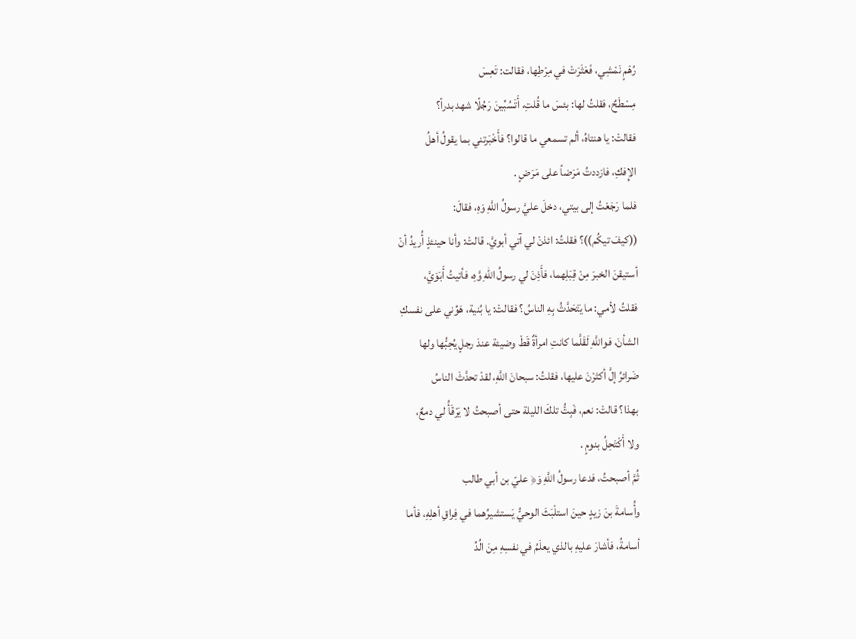رُهْمٍ نَمْشِي، فَعَثَرَتْ في مِرْطِها، فقالت: تَعِسَ
مِسْطَحٌ، فقلتُ لها: بئسَ ما قُلتِ، أَتَسُبِّينَ رَجُلًا شهد بدراً؟
فقالتْ: يا هنتاهُ، ألم تسمعي ما قالوا؟ فأَخْبَرتني بما يقولُ أهلُ
الإِفكِ، فازددتُ مَرَضاً علی مَرَضٍ .
فلما رَجَعْتُ إلى بيتي، دخلَ عليَّ رسولُ اللَّهِ وَهِ، فقالَ:
((كيفَ تيكُم))؟ فقلتُ: ائذنْ لي آتي أبويَّ. قالتْ: وأنا حينئذٍ أُريدُ أنْ
أستيقنَ الخبرَ مِنْ قِبَلِهما، فأَذِنَ لي رسولُ اللّهِ وَّهِ، فأتيتُ أَبَوَيَّ،
فقلتُ لأمي: ما يَتَحَدَّثُ بِهِ الناسُ؟ فقالتْ: يا بُنية، هَوِّني على نفسكِ
الشأنَ، فواللَّهِ لَقَلَّما كانتِ امرأةٌ قَطْ وضيئة عندَ رجلٍ يُحِبُّها ولها
ضَرائرُ إلَّ أكثرْنَ عليها، فقلتُ: سبحانَ اللَّهِ، لقدْ تحدَّثَ الناسُ
بهذا؟ قالتْ: نعم، فَبِتُّ تلكَ الليلة حتى أصبحتُ لا يَرْقَأُ لي دمعٌ،
ولا أَكْتَحِلُ بنومٍ .
ثُمَّ أصبحتُ، فدعا رسولُ اللَّهِ وَ﴿ عليّ بن أبي طالب
وأُسامةَ بنَ زيدٍ حينَ استلْبَثَ الوحيُّ يَستشيرُهما في فِراقِ أهلِهِ، فأما
أسامةُ، فأشارَ عليهِ بالذي يعلَمُ في نفسِهِ مِنَ الُدِّ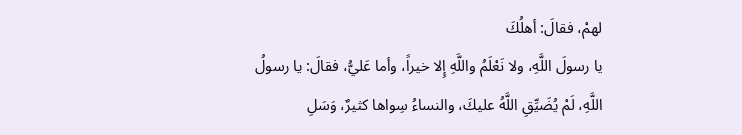لهمْ، فقالَ: أهلُكَ
يا رسولَ اللَّهِ، ولا نَعْلَمُ واللَّهِ إِلا خيراً، وأما عَليُّ، فقالَ: يا رسولُ
اللَّهِ، لَمْ يُضَيِّقِ اللَّهُ عليكَ، والنساءُ سِواها كثيرٌ، وَسَلِ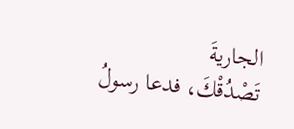الجاريةَ
تَصْدُقْكَ، فدعا رسولُ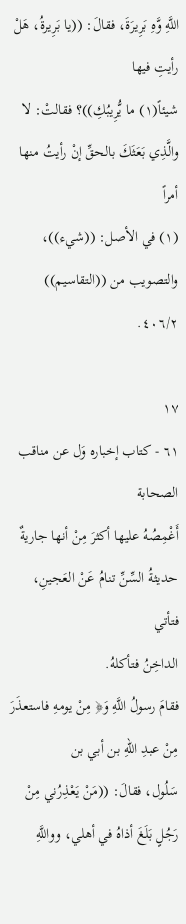اللَّهِ وَّهِ بَرِيرَةَ، فقالَ: ((يا بَرِيرةُ، هَلْ رأيتِ فيها
شيئاً(١) ما يُّرِيبُكِ))؟ فقالتْ: لا والَّذِي بَعَثَكَ بالحقِّ إنْ رأيتُ منها أمراً
(١) في الأصل: ((شيء))، والتصويب من ((التقاسيم)) ٤٠٦/٢.

١٧
٦١ - كتاب إخباره وَل عن مناقب الصحابة
أَغْمِصُهُ عليها أكثرَ مِنْ أنها جاريةٌ حديثةُ السِّنِّ تنامُ عَنْ العَجينِ، فتأتي
الداخِنُ فتأكلهُ.
فقامَ رسولُ اللَّهِ وَ﴿ مِنْ يومهِ فاستعذَرَ مِنْ عبدِ اللهِ بن أبي بن
سَلُول، فقالَ: ((مَنْ يَعْذِرُني مِنْ رَجُلٍ بَلَغَ أذاهُ في أهلي، وواللَّهِ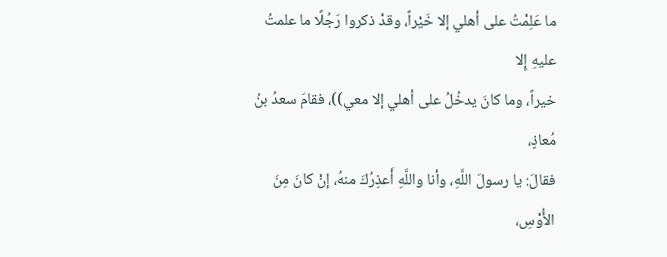ما عَلِمْتُ على أهلي إلا خَيْراً، وقدْ ذكروا رَجُلًا ما علمتُ علیهِ إِلا
خيراً، وما كانَ يدخُلُ على أهلي إلا معي))، فقامَ سعدُ بنُ مُعاذٍ،
فقالَ: يا رسولَ اللَّهِ، وأنا واللَّهِ أَعذِرُكَ منهُ، إنْ كانَ مِنَ الأُوْسِ،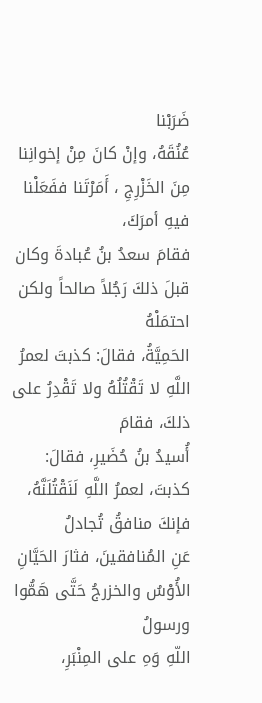ضَرَبْنا
عُنُقَهُ، وإنْ كانَ مِنْ إخوانِنا مِنَ الخَزْرِجِ ، أَمَرْتَنا ففَعَلْنا فيهِ أمرَكَ،
فقامَ سعدُ بنُ عُبادةَ وكان قبلَ ذلكَ رَجُلاً صالحاً ولكن احتمَلْهُ
الحَمِيَّةُ، فقالَ: كذبتَ لعمرُ اللَّهِ لا تَقْتُلُهُ ولا تَقْدِرُ على ذلكَ، فقامَ
أُسيدُ بنُ حُضَيرِ، فقالَ: كذبتَ، لعمرُ اللَّهِ لَنَقْتُلَنَّهُ، فإنكَ منافقُ تُجادلُ
عَنِ المُنافقينَ، فثارَ الحَيَّانِ الأُوْسُ والخزرجُ حَتَّى هَمُّوا ورسولُ
اللّهِ وَهِ على المِنْبَرِ،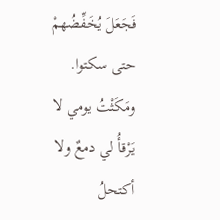فَجَعَلَ يُخَفِّضُهمْ حتى سكتوا.
ومَكَثْتُ يومي لا يَرْقأُ لي دمعٌ ولا أكتحلُ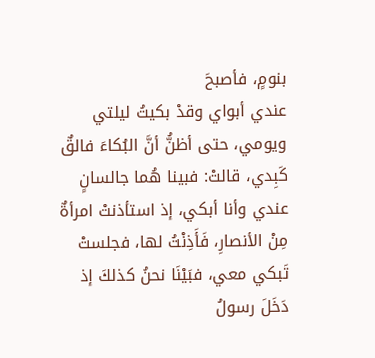بنومٍ، فأصبحَ
عندي أبواي وقدْ بكيتُ ليلتي ويومي، حتى أظنُّ أنَّ البُكاءَ فالقٌ
كَبِدي، قالتْ: فبينا هُما جالسانٍ عندي وأنا أبكي، إذ استأذنتْ امرأةٌ
مِنْ الأنصارِ، فَأَذِنْتُ لها، فجلستْ تَبكي معي، فبَيْنَا نحنُ كذلكَ إذ
دَخَلَ رسولُ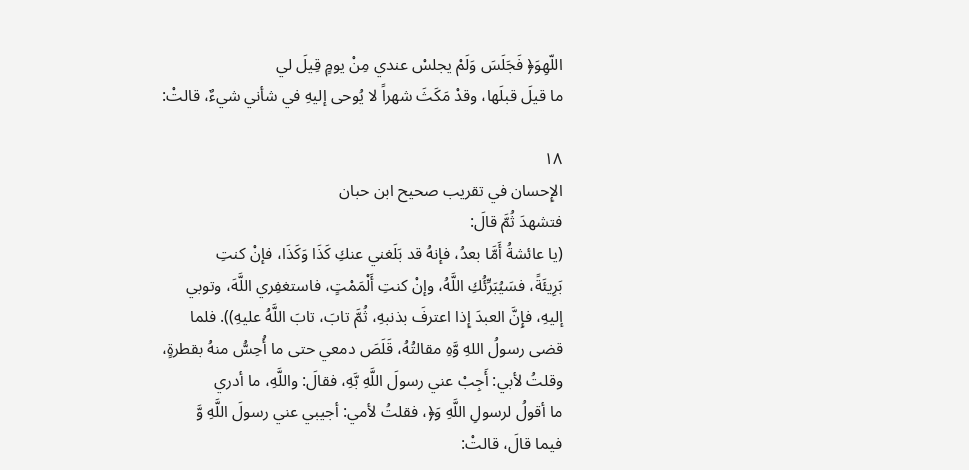اللّهِوَ﴿ فَجَلَسَ وَلَمْ يجلسْ عندي مِنْ يومٍ قِيلَ لي
ما قيلَ قبلَها، وقدْ مَكَثَ شهراً لا يُوحى إليهِ في شأني شيءٌ، قالتْ:

١٨
الإِحسان في تقريب صحيح ابن حبان
فتشهدَ ثُمَّ قالَ:
(يا عائشةُ أَمَّا بعدُ، فإنهُ قد بَلَغني عنكِ كَذَا وَكَذَا، فإنْ كنتِ
بَرِيئَةً، فسَيُبَرِّئُكِ اللَّهُ، وإنْ كنتِ أَلْمَمْتٍ، فاستغفِري اللَّهَ، وتوبي
إليهِ، فإِنَّ العبدَ إِذا اعترفَ بذنبهِ، ثُمَّ تابَ، تابَ اللَّهُ عليهِ)). فلما
قضى رسولُ اللهِ وَّهِ مقالتُهُ، قَلَصَ دمعي حتى ما أُحِسُّ منهُ بقطرةٍ،
وقلتُ لأبي: أَجِبْ عني رسولَ اللَّهِ بَّهِ، فقالَ: واللَّهِ، ما أدري
ما أقولُ لرسولِ اللَّهِ وَ﴿، فقلتُ لأمي: أجيبي عني رسولَ اللَّهِ وَّ
فيما قالَ، قالتْ: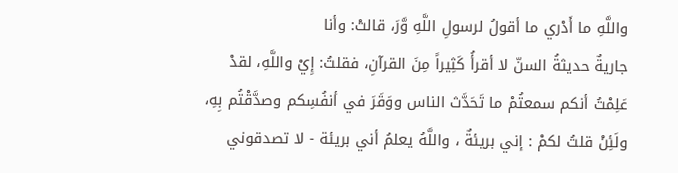واللَّهِ ما أَدْري ما أقولُ لرسولِ اللَّهِ وَّرَ، قالتْ: وأنا
جاريةٌ حديثةُ السنّ لا أقرأُ كَثِيراً مِنَ القرآنِ، فقلتُ: إِيْ واللَّهِ، لقدْ
عَلِمْتُ أنكم سمعتُمْ ما تَحَدَّث الناس ووَقَرَ في أنفُسِكم وصدَّقْتُم بِهِ،
ولَئِنْ قلتُ لكمْ : إني بريئةٌ ، واللَّهُ يعلمُ أني بريئة - لا تصدقوني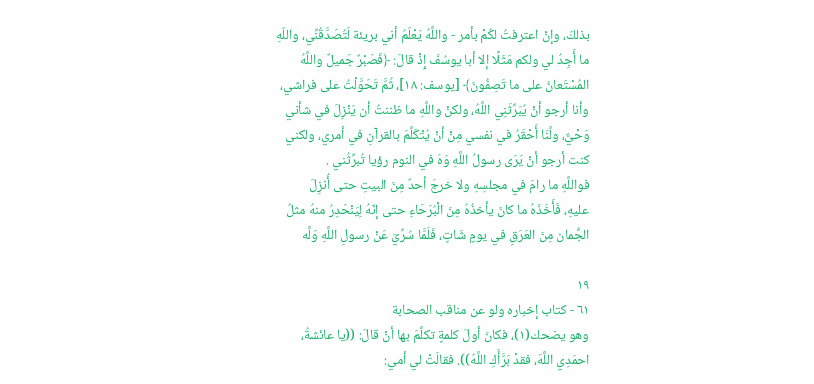بذلكَ، وإنْ اعترفتُ لكُمْ بأمر - واللَّهُ يَعْلَمُ أني بريئة لَتُصَدَّقُنِّي، واللّهِ
ما أَجِدُ لي ولكم مَثَلًا إلا أبا يوسُفَ إِذْ قالَ: ﴿فَصَبْرٌ جَميلٌ واللَّهُ
المُسْتَعانُ على ما تَصِفُونَ﴾ [يوسف: ١٨]، ثُمَّ تَحَوَّلْتُ على فراشي،
وأنا أرجو أنْ يُبَرِّثَنِي اللَّهُ، ولكنْ واللَّهِ ما ظننتُ أن يَنْزِلَ في شأني
وَحْيٌّ، ولَّنَا أَحْقَرُ في نفسي مِنْ أنْ يُتْكَلَّمَ بالقرآنِ في أمري، ولكني
كنت أرجو أنْ يَرَى رسولُ اللَّهِ وَهَ في النوم رؤيا تُبرِّثُني .
فواللَّهِ ما رامَ في مجلسِهِ ولا خرجَ أحدٌ مِنَ البيتِ حتى أُنزِلَ
عليهِ، فَأَخَذَهُ ما كانَ يأخذُهُ مِنَ الْبُرَحَاءِ حتى إنّهُ لِيَنْحَدِرُ منهُ مثلُ
الجُّمان مِنَ العَرَقِ في يومٍ شَاتٍ، فَلَمَّا سُرِّيَ عَنْ رسولِ اللَّهِ وَلَّه

١٩
٦١ - كتاب إخباره ولو عن مناقب الصحابة
وهو يضحك(١)، فكانَ أولَ كلمةٍ تكلَّمَ بها أنْ قالَ: ((يا عائشةُ،
احمَدِي اللَّهَ، فقدْ بَرَّأَكِ اللَّهُ)). فقالَتْ لي أمي: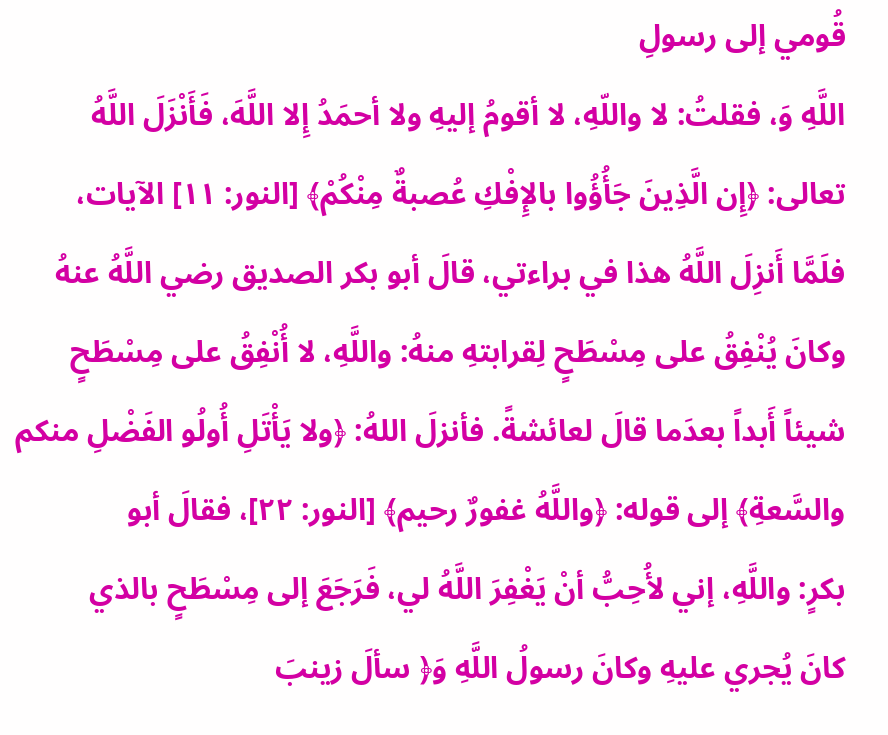قُومي إلى رسولِ
اللَّهِ وَ، فقلتُ: لا واللّهِ، لا أقومُ إليهِ ولا أحمَدُ إِلا اللَّهَ، فَأَنْزَلَ اللَّهُ
تعالى: ﴿إِن الَّذِينَ جَأُؤُوا بالإِفْكِ عُصبةٌ مِنْكُمْ﴾ [النور: ١١] الآيات،
فلَمَّا أَنزِلَ اللَّهُ هذا في براءتي، قالَ أبو بكر الصديق رضي اللَّهُ عنهُ
وكانَ يُنْفِقُ على مِسْطَحٍ لِقرابتهِ منهُ: واللَّهِ، لا أُنْفِقُ على مِسْطَحٍ
شيئاً أَبداً بعدَما قالَ لعائشةً. فأنزلَ اللهُ: ﴿ولا يَأْتَلِ أُولُو الفَضْلِ منكم
والسَّعةِ﴾ إلى قوله: ﴿واللَّهُ غفورٌ رحيم﴾ [النور: ٢٢]، فقالَ أبو
بكرٍ: واللَّهِ، إني لأُحِبُّ أنْ يَغْفِرَ اللَّهُ لي، فَرَجَعَ إلى مِسْطَحٍ بالذي
كانَ يُجري عليهِ وكانَ رسولُ اللَّهِ وَ﴿ سألَ زينبَ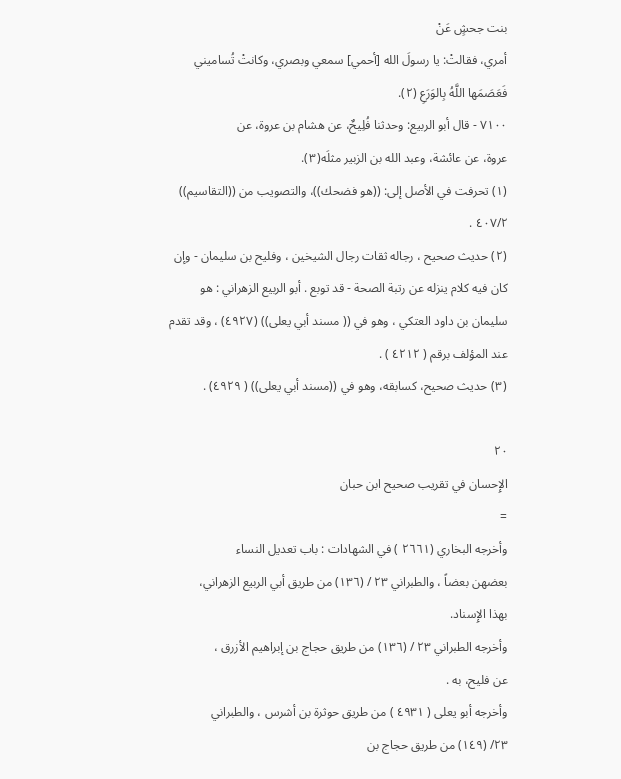بنت جحشٍ عَنْ
أمري، فقالتْ: يا رسولَ الله [أحمي] سمعي وبصري، وكانتْ تُساميني
فَعَصَمَها اللَّهُ بِالوَرَعِ (٢).
٧١٠٠ - قال أبو الربيع: وحدثنا فُلِيحٌ، عن هشام بن عروة، عن
عروة، عن عائشة، وعبد الله بن الزبير مثلَه(٣).
(١) تحرفت في الأصل إلى: ((هو فضحك))، والتصويب من ((التقاسيم))
٤٠٧/٢ .
(٢) حديث صحيح ، رجاله ثقات رجال الشيخين ، وفليح بن سليمان - وإن
كان فيه كلام ينزله عن رتبة الصحة - قد توبع . أبو الربيع الزهراني : هو
سليمان بن داود العتكي ، وهو في (( مسند أبي يعلى)) (٤٩٢٧) ، وقد تقدم
عند المؤلف برقم ( ٤٢١٢ ) .
(٣) حديث صحيح، كسابقه، وهو في ((مسند أبي يعلى)) ( ٤٩٢٩) .

٢٠
الإِحسان في تقريب صحيح ابن حبان
=
وأخرجه البخاري (٢٦٦١ ) في الشهادات : باب تعديل النساء
بعضهن بعضاً ، والطبراني ٢٣ / (١٣٦) من طريق أبي الربيع الزهراني،
بهذا الإِسناد.
وأخرجه الطبراني ٢٣ / (١٣٦) من طريق حجاج بن إبراهيم الأزرق ،
عن فليح، به .
وأخرجه أبو يعلى ( ٤٩٣١ ) من طريق حوثرة بن أشرس ، والطبراني
٢٣/ (١٤٩) من طريق حجاج بن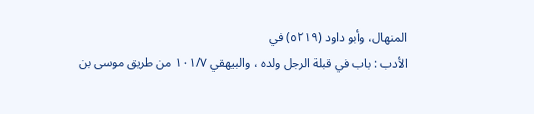المنهال، وأبو داود (٥٢١٩) في
الأدب : باب في قبلة الرجل ولده ، والبيهقي ١٠١/٧ من طريق موسى بن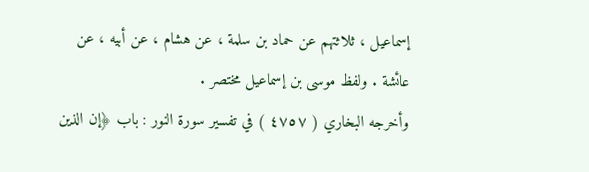إسماعيل ، ثلاثتهم عن حماد بن سلمة ، عن هشام ، عن أبيه ، عن
عائشة . ولفظ موسى بن إسماعيل مختصر .
وأخرجه البخاري ( ٤٧٥٧ ) في تفسير سورة النور : باب ﴿إن الذين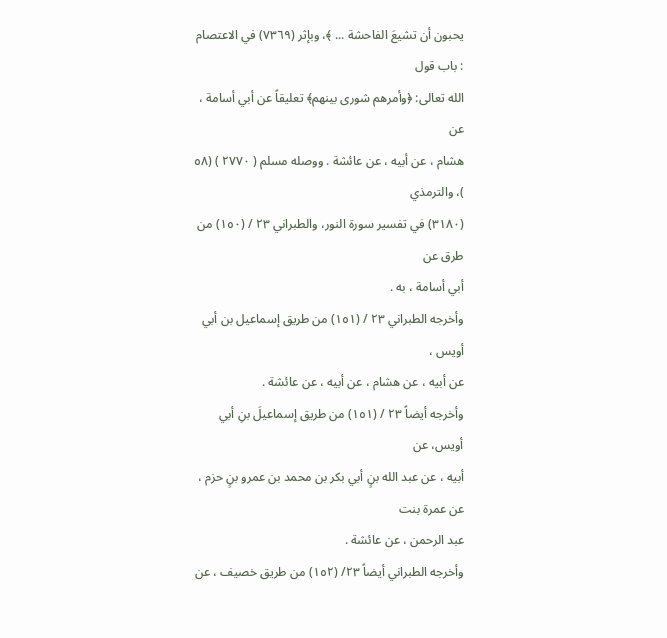يحبون أن تشيعَ الفاحشة ... ﴾، وبإثر (٧٣٦٩) في الاعتصام : باب قول
الله تعالى: ﴿وأمرهم شورى بينهم﴾ تعليقاً عن أبي أسامة ، عن
هشام ، عن أبيه ، عن عائشة . ووصله مسلم ( ٢٧٧٠ ) (٥٨ )، والترمذي
(٣١٨٠) في تفسير سورة النور، والطبراني ٢٣ / (١٥٠) من طرق عن
أبي أسامة ، به .
وأخرجه الطبراني ٢٣ / (١٥١) من طريق إسماعيل بن أبي أويس ،
عن أبيه ، عن هشام ، عن أبيه ، عن عائشة .
وأخرجه أيضاً ٢٣ / (١٥١) من طريق إسماعيلَ بنِ أبي أويس، عن
أبيه ، عن عبد الله بنٍ أبي بكر بن محمد بن عمرو بنٍ حزم ، عن عمرة بنت
عبد الرحمن ، عن عائشة .
وأخرجه الطبراني أيضاً ٢٣/ (١٥٢) من طريق خصيف ، عن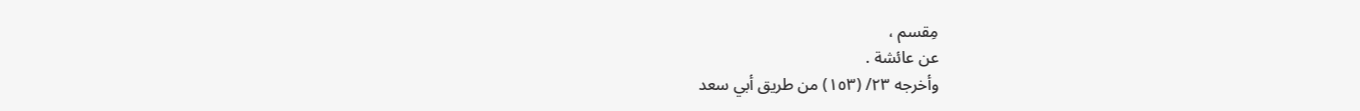مِقسم ،
عن عائشة .
وأخرجه ٢٣/ (١٥٣) من طريق أبي سعد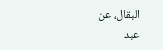البقال، عن
عبد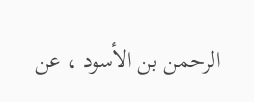الرحمن بن الأسود ، عن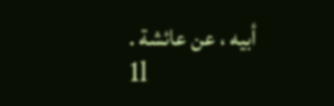أبيه ، عن عائشة .
1l